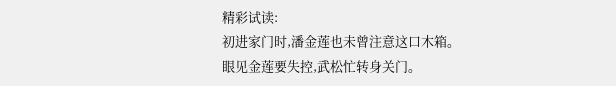精彩试读:
初进家门时,潘金莲也未曾注意这口木箱。
眼见金莲要失控,武松忙转身关门。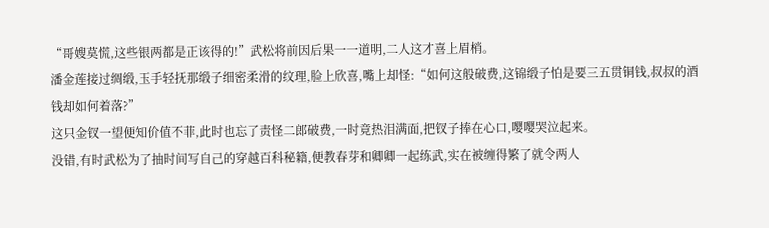“哥嫂莫慌,这些银两都是正该得的!”武松将前因后果一一道明,二人这才喜上眉梢。
潘金莲接过绸缎,玉手轻抚那缎子细密柔滑的纹理,脸上欣喜,嘴上却怪:“如何这般破费,这锦缎子怕是要三五贯铜钱,叔叔的酒钱却如何着落?”
这只金钗一望便知价值不菲,此时也忘了责怪二郎破费,一时竟热泪满面,把钗子捧在心口,嘤嘤哭泣起来。
没错,有时武松为了抽时间写自己的穿越百科秘籍,便教春芽和卿卿一起练武,实在被缠得繁了就令两人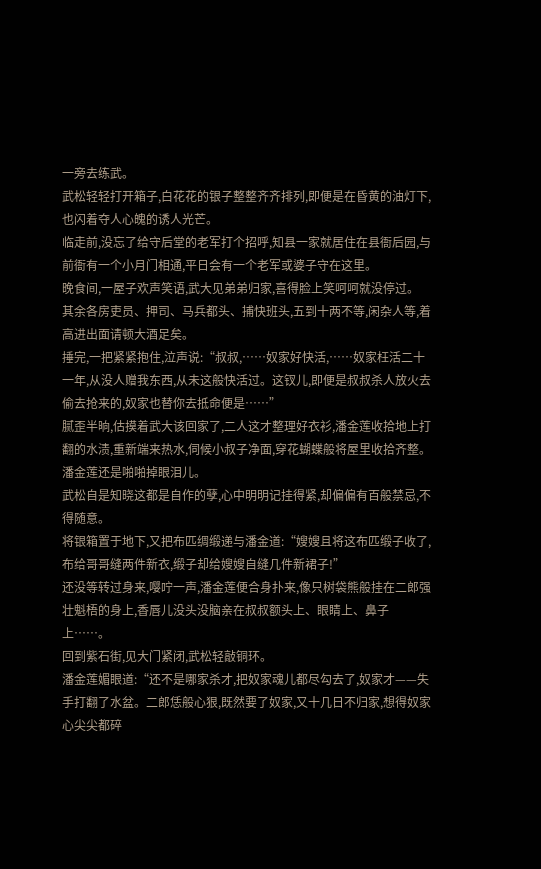一旁去练武。
武松轻轻打开箱子,白花花的银子整整齐齐排列,即便是在昏黄的油灯下,也闪着夺人心魄的诱人光芒。
临走前,没忘了给守后堂的老军打个招呼,知县一家就居住在县衙后园,与前衙有一个小月门相通,平日会有一个老军或婆子守在这里。
晚食间,一屋子欢声笑语,武大见弟弟归家,喜得脸上笑呵呵就没停过。
其余各房吏员、押司、马兵都头、捕快班头,五到十两不等,闲杂人等,着高进出面请顿大酒足矣。
捶完,一把紧紧抱住,泣声说:“叔叔,……奴家好快活,……奴家枉活二十一年,从没人赠我东西,从未这般快活过。这钗儿,即便是叔叔杀人放火去偷去抢来的,奴家也替你去抵命便是……”
腻歪半晌,估摸着武大该回家了,二人这才整理好衣衫,潘金莲收拾地上打翻的水渍,重新端来热水,伺候小叔子净面,穿花蝴蝶般将屋里收拾齐整。
潘金莲还是啪啪掉眼泪儿。
武松自是知晓这都是自作的孽,心中明明记挂得紧,却偏偏有百般禁忌,不得随意。
将银箱置于地下,又把布匹绸缎递与潘金道:“嫂嫂且将这布匹缎子收了,布给哥哥缝两件新衣,缎子却给嫂嫂自缝几件新裙子!”
还没等转过身来,嘤咛一声,潘金莲便合身扑来,像只树袋熊般挂在二郎强壮魁梧的身上,香唇儿没头没脑亲在叔叔额头上、眼睛上、鼻子上……。
回到紫石街,见大门紧闭,武松轻敲铜环。
潘金莲媚眼道:“还不是哪家杀才,把奴家魂儿都尽勾去了,奴家才——失手打翻了水盆。二郎恁般心狠,既然要了奴家,又十几日不归家,想得奴家心尖尖都碎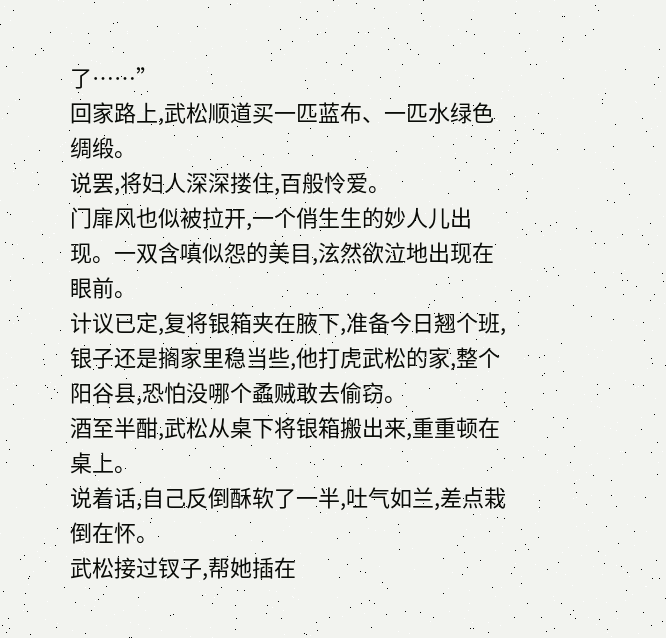了……”
回家路上,武松顺道买一匹蓝布、一匹水绿色绸缎。
说罢,将妇人深深搂住,百般怜爱。
门扉风也似被拉开,一个俏生生的妙人儿出现。一双含嗔似怨的美目,泫然欲泣地出现在眼前。
计议已定,复将银箱夹在腋下,准备今日翘个班,银子还是搁家里稳当些,他打虎武松的家,整个阳谷县,恐怕没哪个蟊贼敢去偷窃。
酒至半酣,武松从桌下将银箱搬出来,重重顿在桌上。
说着话,自己反倒酥软了一半,吐气如兰,差点栽倒在怀。
武松接过钗子,帮她插在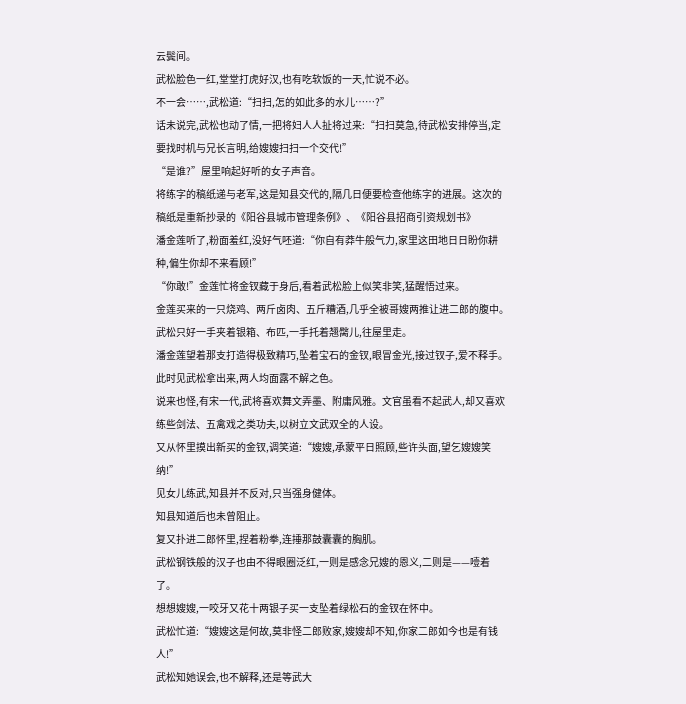云鬓间。
武松脸色一红,堂堂打虎好汉,也有吃软饭的一天,忙说不必。
不一会……,武松道:“扫扫,怎的如此多的水儿……?”
话未说完,武松也动了情,一把将妇人人扯将过来:“扫扫莫急,待武松安排停当,定要找时机与兄长言明,给嫂嫂扫扫一个交代!”
“是谁?”屋里响起好听的女子声音。
将练字的稿纸递与老军,这是知县交代的,隔几日便要检查他练字的进展。这次的稿纸是重新抄录的《阳谷县城市管理条例》、《阳谷县招商引资规划书》
潘金莲听了,粉面羞红,没好气呸道:“你自有莽牛般气力,家里这田地日日盼你耕种,偏生你却不来看顾!”
“你敢!”金莲忙将金钗藏于身后,看着武松脸上似笑非笑,猛醒悟过来。
金莲买来的一只烧鸡、两斤卤肉、五斤糟酒,几乎全被哥嫂两推让进二郎的腹中。
武松只好一手夹着银箱、布匹,一手托着翘臋儿,往屋里走。
潘金莲望着那支打造得极致精巧,坠着宝石的金钗,眼冒金光,接过钗子,爱不释手。
此时见武松拿出来,两人均面露不解之色。
说来也怪,有宋一代,武将喜欢舞文弄墨、附庸风雅。文官虽看不起武人,却又喜欢练些剑法、五禽戏之类功夫,以树立文武双全的人设。
又从怀里摸出新买的金钗,调笑道:“嫂嫂,承蒙平日照顾,些许头面,望乞嫂嫂笑纳!”
见女儿练武,知县并不反对,只当强身健体。
知县知道后也未曾阻止。
复又扑进二郎怀里,捏着粉拳,连捶那鼓囊囊的胸肌。
武松钢铁般的汉子也由不得眼圈泛红,一则是感念兄嫂的恩义,二则是——噎着了。
想想嫂嫂,一咬牙又花十两银子买一支坠着绿松石的金钗在怀中。
武松忙道:“嫂嫂这是何故,莫非怪二郎败家,嫂嫂却不知,你家二郎如今也是有钱人!”
武松知她误会,也不解释,还是等武大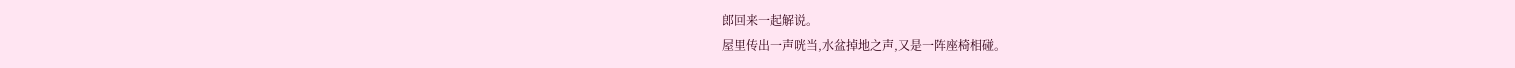郎回来一起解说。
屋里传出一声咣当,水盆掉地之声,又是一阵座椅相碰。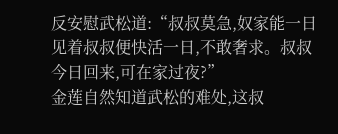反安慰武松道:“叔叔莫急,奴家能一日见着叔叔便快活一日,不敢奢求。叔叔今日回来,可在家过夜?”
金莲自然知道武松的难处,这叔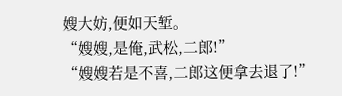嫂大妨,便如天堑。
“嫂嫂,是俺,武松,二郎!”
“嫂嫂若是不喜,二郎这便拿去退了!”